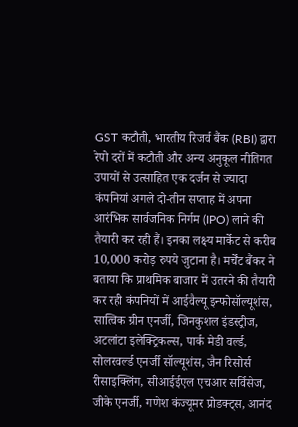GST कटौती, भारतीय रिजर्व बैंक (RBI) द्वारा रेपो दरों में कटौती और अन्य अनुकूल नीतिगत उपायों से उत्साहित एक दर्जन से ज्यादा कंपनियां अगले दो-तीन सप्ताह में अपना आरंभिक सार्वजनिक निर्गम (IPO) लाने की तैयारी कर रही हैं। इनका लक्ष्य मार्केट से करीब 10,000 करोड़ रुपये जुटाना है। मर्चेंट बैंकर ने बताया कि प्राथमिक बाजार में उतरने की तैयारी कर रही कंपनियों में आईवैल्यू इन्फोसॉल्यूशंस, सात्विक ग्रीन एनर्जी, जिनकुशल इंडस्ट्रीज, अटलांटा इलेक्ट्रिकल्स, पार्क मेडी वर्ल्ड, सोलरवर्ल्ड एनर्जी सॉल्यूशंस, जैन रिसोर्स रीसाइक्लिंग, सीआईईएल एचआर सर्विसेज, जीके एनर्जी, गणेश कंज्यूमर प्रोडक्ट्स, आनंद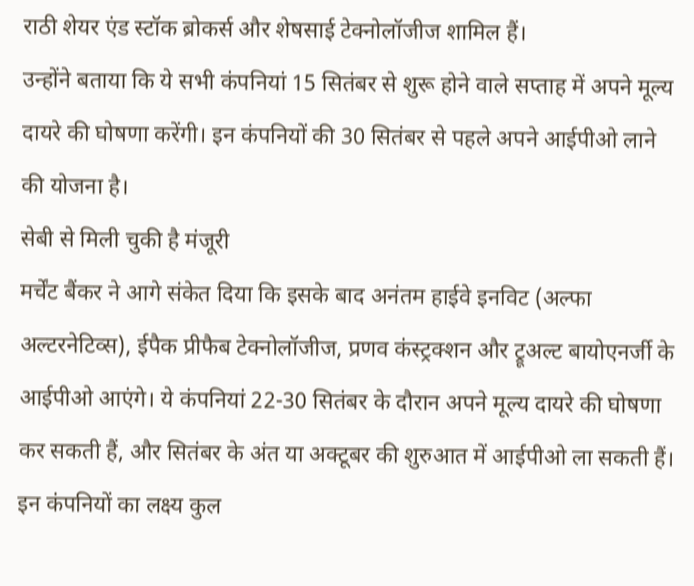राठी शेयर एंड स्टॉक ब्रोकर्स और शेषसाई टेक्नोलॉजीज शामिल हैं।
उन्होंने बताया कि ये सभी कंपनियां 15 सितंबर से शुरू होने वाले सप्ताह में अपने मूल्य दायरे की घोषणा करेंगी। इन कंपनियों की 30 सितंबर से पहले अपने आईपीओ लाने की योजना है।
सेबी से मिली चुकी है मंजूरी
मर्चेंट बैंकर ने आगे संकेत दिया कि इसके बाद अनंतम हाईवे इनविट (अल्फा अल्टरनेटिव्स), ईपैक प्रीफैब टेक्नोलॉजीज, प्रणव कंस्ट्रक्शन और ट्रूअल्ट बायोएनर्जी के आईपीओ आएंगे। ये कंपनियां 22-30 सितंबर के दौरान अपने मूल्य दायरे की घोषणा कर सकती हैं, और सितंबर के अंत या अक्टूबर की शुरुआत में आईपीओ ला सकती हैं। इन कंपनियों का लक्ष्य कुल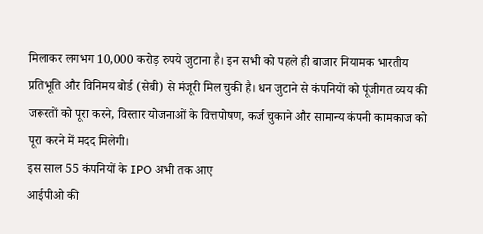मिलाकर लगभग 10,000 करोड़ रुपये जुटाना है। इन सभी को पहले ही बाजार नियामक भारतीय प्रतिभूति और विनिमय बोर्ड (सेबी) से मंजूरी मिल चुकी है। धन जुटाने से कंपनियों को पूंजीगत व्यय की जरूरतों को पूरा करने, विस्तार योजनाओं के वित्तपोषण, कर्ज चुकाने और सामान्य कंपनी कामकाज को पूरा करने में मदद मिलेगी।
इस साल 55 कंपनियों के IPO अभी तक आए
आईपीओ की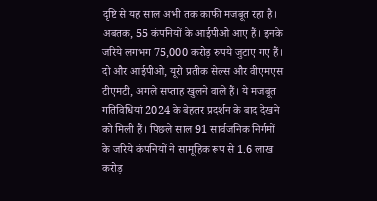दृष्टि से यह साल अभी तक काफी मजबूत रहा है। अबतक, 55 कंपनियों के आईपीओ आए हैं। इनके जरिये लगभग 75,000 करोड़ रुपये जुटाए गए हैं। दो और आईपीओ, यूरो प्रतीक सेल्स और वीएमएस टीएमटी, अगले सप्ताह खुलने वाले हैं। ये मजबूत गतिविधियां 2024 के बेहतर प्रदर्शन के बाद देखने को मिली हैं। पिछले साल 91 सार्वजनिक निर्गमों के जरिये कंपनियों ने सामूहिक रूप से 1.6 लाख करोड़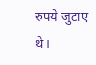रुपये जुटाए थे।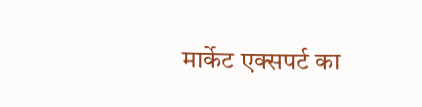मार्केट एक्सपर्ट का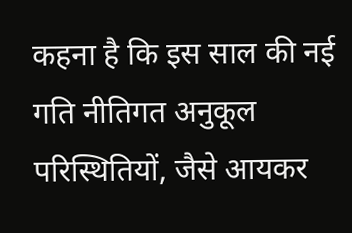कहना है कि इस साल की नई गति नीतिगत अनुकूल परिस्थितियों, जैसे आयकर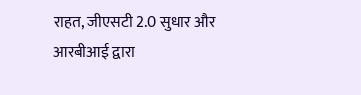राहत, जीएसटी 2.0 सुधार और आरबीआई द्वारा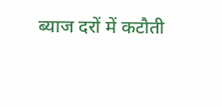ब्याज दरों में कटौती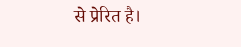से प्रेरित है।